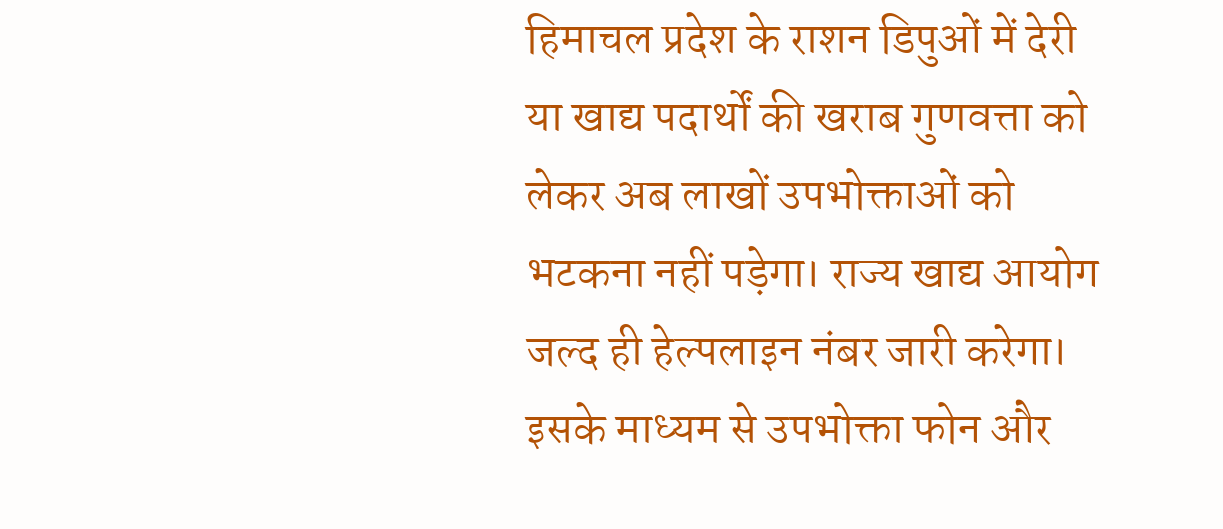हिमाचल प्रदेश के राशन डिपुओं में देरी या खाद्य पदार्थों की खराब गुणवत्ता को लेकर अब लाखों उपभोक्ताओं को भटकना नहीं पड़ेगा। राज्य खाद्य आयोग जल्द ही हेल्पलाइन नंबर जारी करेगा। इसके माध्यम से उपभोक्ता फोन और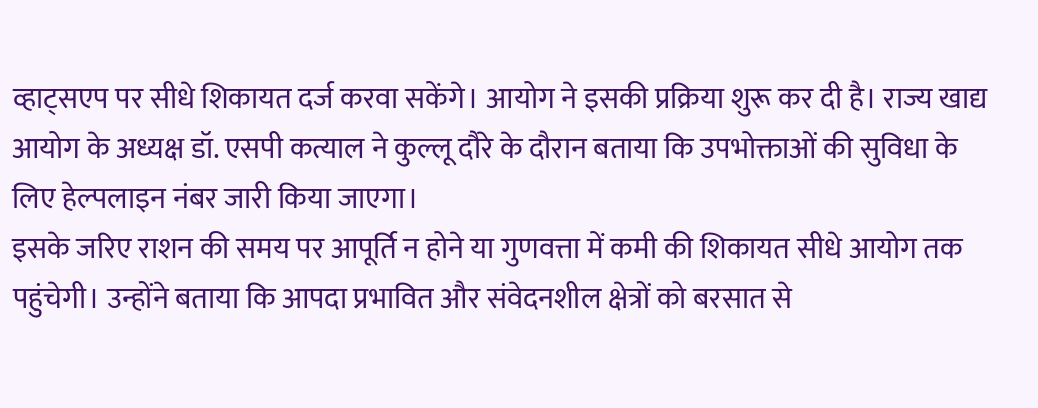व्हाट्सएप पर सीधे शिकायत दर्ज करवा सकेंगे। आयोग ने इसकी प्रक्रिया शुरू कर दी है। राज्य खाद्य आयोग के अध्यक्ष डॉ. एसपी कत्याल ने कुल्लू दौरे के दौरान बताया कि उपभोक्ताओं की सुविधा के लिए हेल्पलाइन नंबर जारी किया जाएगा।
इसके जरिए राशन की समय पर आपूर्ति न होने या गुणवत्ता में कमी की शिकायत सीधे आयोग तक पहुंचेगी। उन्होंने बताया कि आपदा प्रभावित और संवेदनशील क्षेत्रों को बरसात से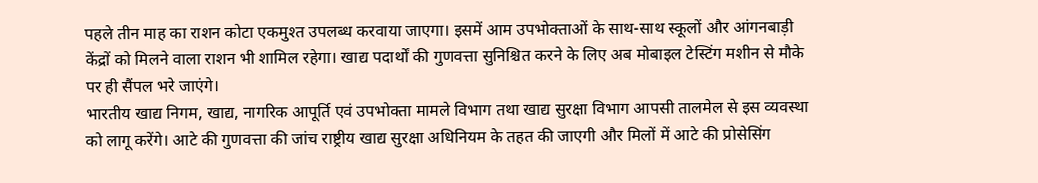पहले तीन माह का राशन कोटा एकमुश्त उपलब्ध करवाया जाएगा। इसमें आम उपभोक्ताओं के साथ-साथ स्कूलों और आंगनबाड़ी केंद्रों को मिलने वाला राशन भी शामिल रहेगा। खाद्य पदार्थों की गुणवत्ता सुनिश्चित करने के लिए अब मोबाइल टेस्टिंग मशीन से मौके पर ही सैंपल भरे जाएंगे।
भारतीय खाद्य निगम, खाद्य, नागरिक आपूर्ति एवं उपभोक्ता मामले विभाग तथा खाद्य सुरक्षा विभाग आपसी तालमेल से इस व्यवस्था को लागू करेंगे। आटे की गुणवत्ता की जांच राष्ट्रीय खाद्य सुरक्षा अधिनियम के तहत की जाएगी और मिलों में आटे की प्रोसेसिंग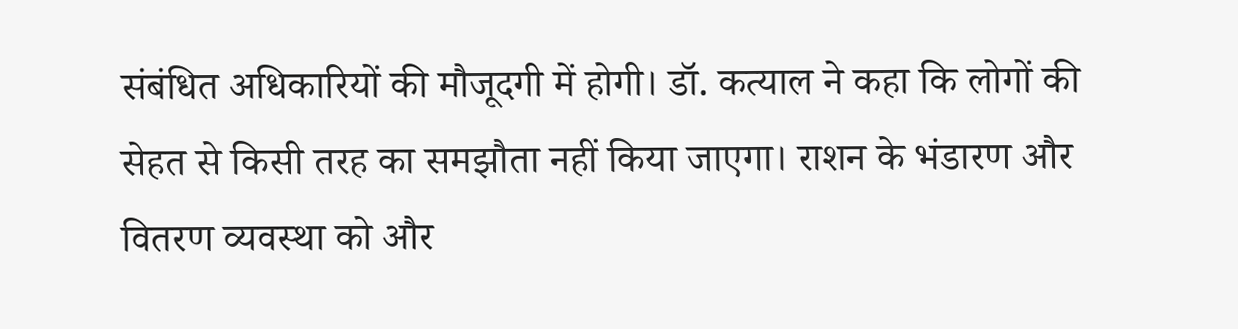संबंधित अधिकारियों की मौजूदगी में होगी। डॉ. कत्याल ने कहा कि लोगों की सेहत से किसी तरह का समझौता नहीं किया जाएगा। राशन के भंडारण और वितरण व्यवस्था को और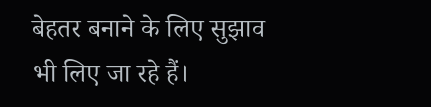बेहतर बनाने के लिए सुझाव भी लिए जा रहे हैं।